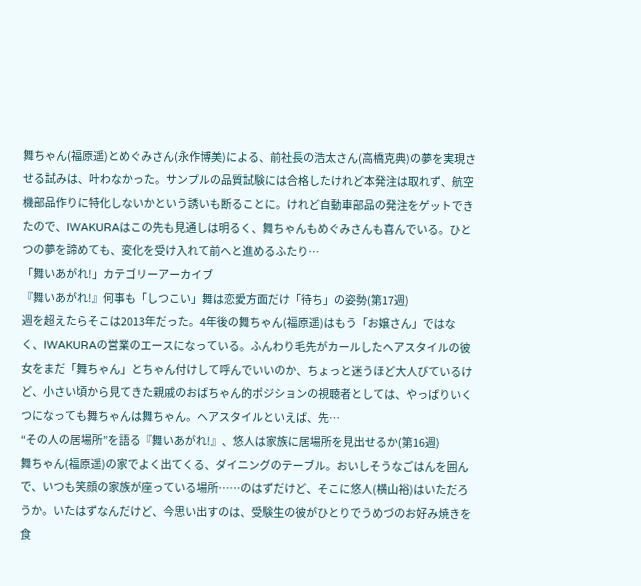舞ちゃん(福原遥)とめぐみさん(永作博美)による、前社長の浩太さん(高橋克典)の夢を実現させる試みは、叶わなかった。サンプルの品質試験には合格したけれど本発注は取れず、航空機部品作りに特化しないかという誘いも断ることに。けれど自動車部品の発注をゲットできたので、IWAKURAはこの先も見通しは明るく、舞ちゃんもめぐみさんも喜んでいる。ひとつの夢を諦めても、変化を受け入れて前へと進めるふたり…
「舞いあがれ!」カテゴリーアーカイブ
『舞いあがれ!』何事も「しつこい」舞は恋愛方面だけ「待ち」の姿勢(第17週)
週を超えたらそこは2013年だった。4年後の舞ちゃん(福原遥)はもう「お嬢さん」ではなく、IWAKURAの営業のエースになっている。ふんわり毛先がカールしたヘアスタイルの彼女をまだ「舞ちゃん」とちゃん付けして呼んでいいのか、ちょっと迷うほど大人びているけど、小さい頃から見てきた親戚のおばちゃん的ポジションの視聴者としては、やっぱりいくつになっても舞ちゃんは舞ちゃん。ヘアスタイルといえば、先…
“その人の居場所”を語る『舞いあがれ!』、悠人は家族に居場所を見出せるか(第16週)
舞ちゃん(福原遥)の家でよく出てくる、ダイニングのテーブル。おいしそうなごはんを囲んで、いつも笑顔の家族が座っている場所……のはずだけど、そこに悠人(横山裕)はいただろうか。いたはずなんだけど、今思い出すのは、受験生の彼がひとりでうめづのお好み焼きを食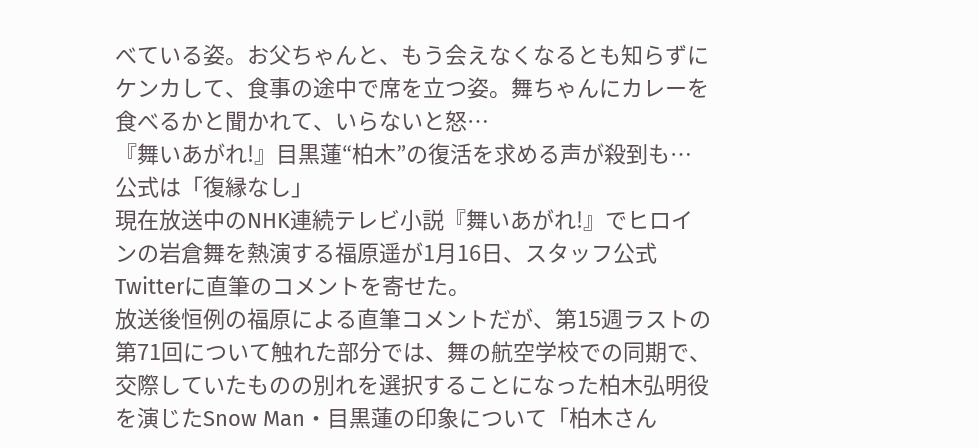べている姿。お父ちゃんと、もう会えなくなるとも知らずにケンカして、食事の途中で席を立つ姿。舞ちゃんにカレーを食べるかと聞かれて、いらないと怒…
『舞いあがれ!』目黒蓮“柏木”の復活を求める声が殺到も…公式は「復縁なし」
現在放送中のNHK連続テレビ小説『舞いあがれ!』でヒロインの岩倉舞を熱演する福原遥が1月16日、スタッフ公式Twitterに直筆のコメントを寄せた。
放送後恒例の福原による直筆コメントだが、第15週ラストの第71回について触れた部分では、舞の航空学校での同期で、交際していたものの別れを選択することになった柏木弘明役を演じたSnow Man・目黒蓮の印象について「柏木さん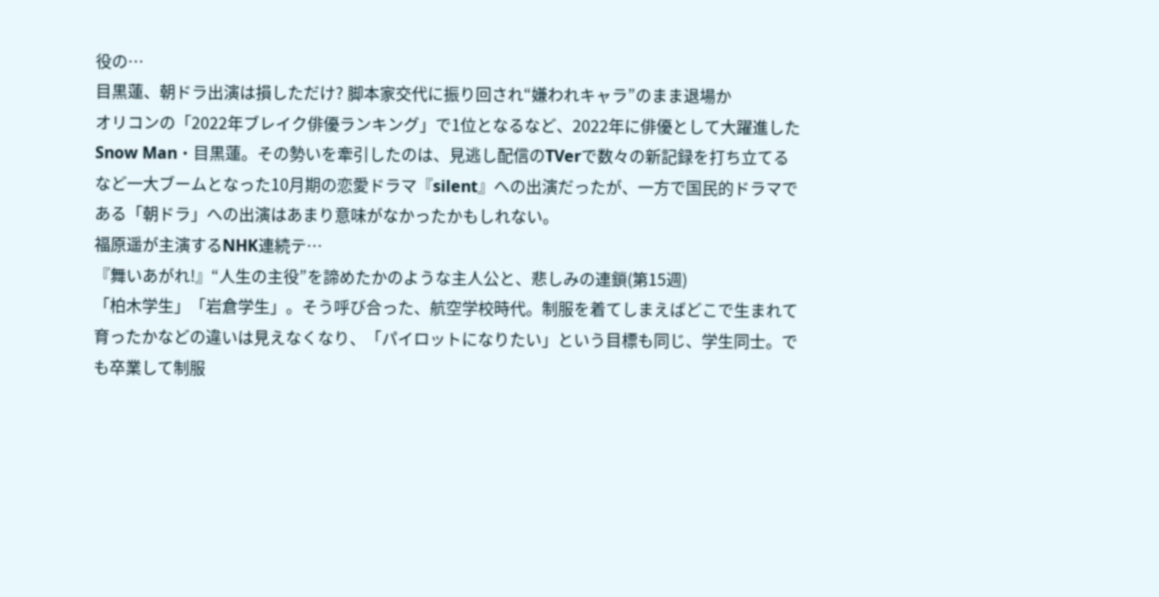役の…
目黒蓮、朝ドラ出演は損しただけ? 脚本家交代に振り回され“嫌われキャラ”のまま退場か
オリコンの「2022年ブレイク俳優ランキング」で1位となるなど、2022年に俳優として大躍進したSnow Man・目黒蓮。その勢いを牽引したのは、見逃し配信のTVerで数々の新記録を打ち立てるなど一大ブームとなった10月期の恋愛ドラマ『silent』への出演だったが、一方で国民的ドラマである「朝ドラ」への出演はあまり意味がなかったかもしれない。
福原遥が主演するNHK連続テ…
『舞いあがれ!』“人生の主役”を諦めたかのような主人公と、悲しみの連鎖(第15週)
「柏木学生」「岩倉学生」。そう呼び合った、航空学校時代。制服を着てしまえばどこで生まれて育ったかなどの違いは見えなくなり、「パイロットになりたい」という目標も同じ、学生同士。でも卒業して制服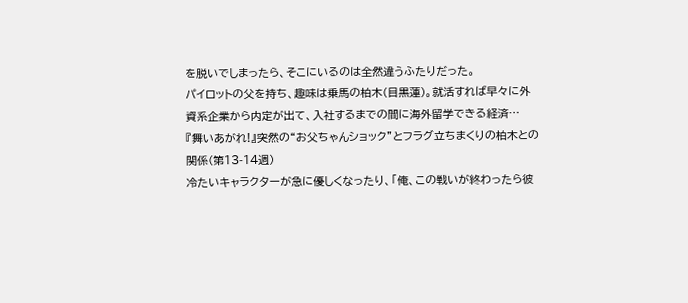を脱いでしまったら、そこにいるのは全然違うふたりだった。
パイロットの父を持ち、趣味は乗馬の柏木(目黒蓮)。就活すれば早々に外資系企業から内定が出て、入社するまでの間に海外留学できる経済…
『舞いあがれ!』突然の“お父ちゃんショック”とフラグ立ちまくりの柏木との関係(第13-14週)
冷たいキャラクターが急に優しくなったり、「俺、この戦いが終わったら彼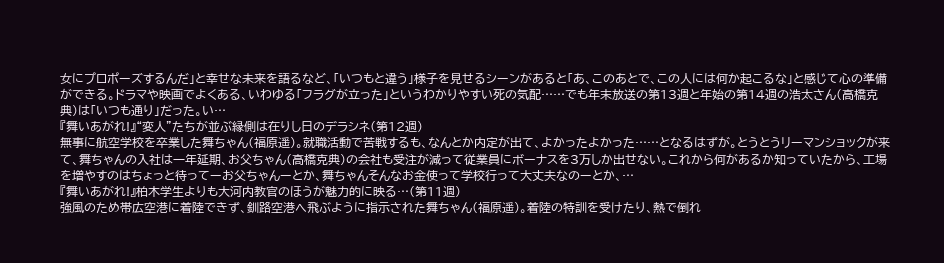女にプロポーズするんだ」と幸せな未来を語るなど、「いつもと違う」様子を見せるシーンがあると「あ、このあとで、この人には何か起こるな」と感じて心の準備ができる。ドラマや映画でよくある、いわゆる「フラグが立った」というわかりやすい死の気配……でも年末放送の第13週と年始の第14週の浩太さん(高橋克典)は「いつも通り」だった。い…
『舞いあがれ!』“変人”たちが並ぶ縁側は在りし日のデラシネ(第12週)
無事に航空学校を卒業した舞ちゃん(福原遥)。就職活動で苦戦するも、なんとか内定が出て、よかったよかった……となるはずが。とうとうリーマンショックが来て、舞ちゃんの入社は一年延期、お父ちゃん(高橋克典)の会社も受注が減って従業員にボーナスを3万しか出せない。これから何があるか知っていたから、工場を増やすのはちょっと待ってーお父ちゃんーとか、舞ちゃんそんなお金使って学校行って大丈夫なのーとか、…
『舞いあがれ!』柏木学生よりも大河内教官のほうが魅力的に映る…(第11週)
強風のため帯広空港に着陸できず、釧路空港へ飛ぶように指示された舞ちゃん(福原遥)。着陸の特訓を受けたり、熱で倒れ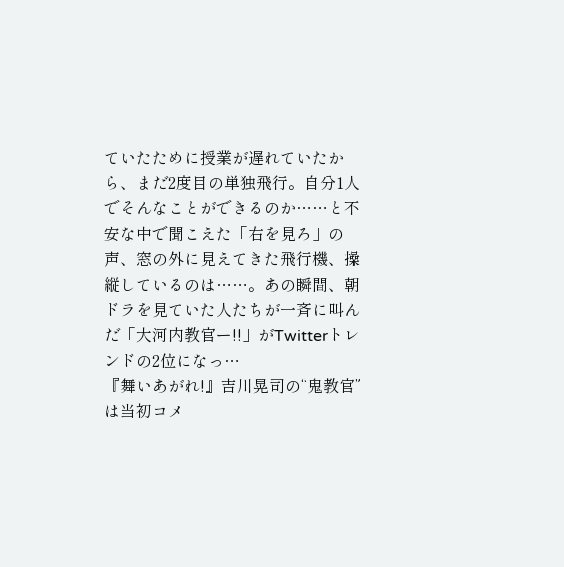ていたために授業が遅れていたから、まだ2度目の単独飛行。自分1人でそんなことができるのか……と不安な中で聞こえた「右を見ろ」の声、窓の外に見えてきた飛行機、操縦しているのは……。あの瞬間、朝ドラを見ていた人たちが一斉に叫んだ「大河内教官ー!!」がTwitterトレンドの2位になっ…
『舞いあがれ!』吉川晃司の“鬼教官”は当初コメ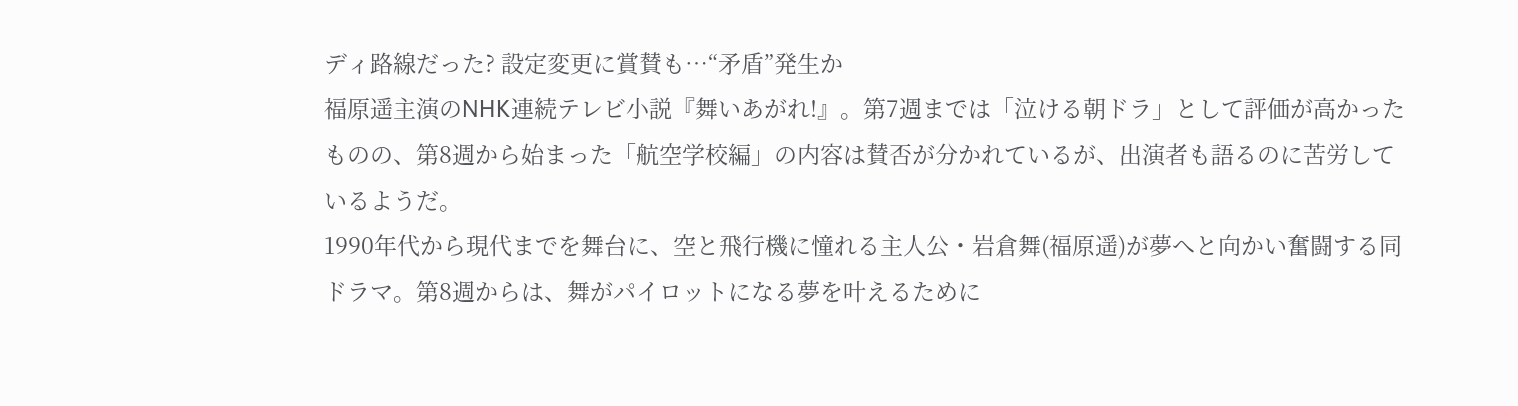ディ路線だった? 設定変更に賞賛も…“矛盾”発生か
福原遥主演のNHK連続テレビ小説『舞いあがれ!』。第7週までは「泣ける朝ドラ」として評価が高かったものの、第8週から始まった「航空学校編」の内容は賛否が分かれているが、出演者も語るのに苦労しているようだ。
1990年代から現代までを舞台に、空と飛行機に憧れる主人公・岩倉舞(福原遥)が夢へと向かい奮闘する同ドラマ。第8週からは、舞がパイロットになる夢を叶えるために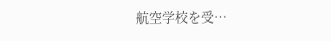航空学校を受…